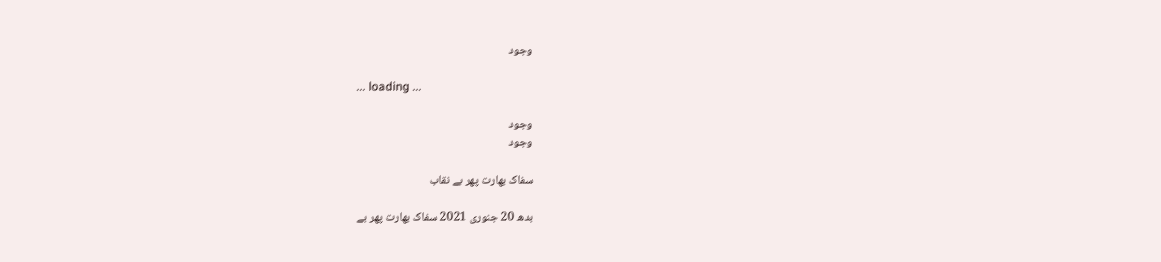وجود

... loading ...

وجود
وجود

سفاک بھارت پھر بے نقاب

بدھ 20 جنوری 2021 سفاک بھارت پھر بے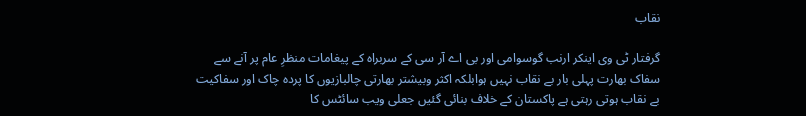نقاب

گرفتار ٹی وی اینکر ارنب گوسوامی اور بی اے آر سی کے سربراہ کے پیغامات منظرِ عام پر آنے سے سفاک بھارت پہلی بار بے نقاب نہیں ہوابلکہ اکثر وبیشتر بھارتی چالبازیوں کا پردہ چاک اور سفاکیت بے نقاب ہوتی رہتی ہے پاکستان کے خلاف بنائی گئیں جعلی ویب سائٹس کا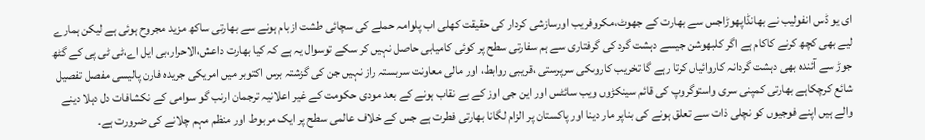ای یو ڈس انفولیب نے بھانڈاپھوڑاجس سے بھارت کے جھوٹ،مکروفریب اورسازشی کردار کی حقیقت کھلی اب پلوامہ حملے کی سچائی طشت ازبام ہونے سے بھارتی ساکھ مزید مجروح ہوئی ہے لیکن ہمارے لیے بھی کچھ کرنے کاکام ہے اگر کلبھوشن جیسے دہشت گرد کی گرفتاری سے ہم سفارتی سطح پر کوئی کامیابی حاصل نہیں کر سکے توسوال یہ ہے کہ کیا بھارت داعش،الاحرار،بی ایل اے،ٹی ٹی پی کے گٹھ جوڑ سے آئندہ بھی دہشت گردانہ کاروائیاں کرتا رہے گا تخریب کاروںکی سرپرستی ،قریبی روابط، اور مالی معاونت سربستہ راز نہیں جن کی گزشتہ برس اکتوبر میں امریکی جریدہ فارن پالیسی مفصل تفصیل شائع کرچکاہے بھارتی کمپنی سری واستوگروپ کی قائم سینکڑوں ویب سائٹس اور این جی اوز کے بے نقاب ہونے کے بعد مودی حکومت کے غیر اعلانیہ ترجمان ارنب گو سوامی کے نکشافات دل دہلا دینے والے ہیں اپنے فوجیوں کو نچلی ذات سے تعلق ہونے کی بناپر مار دینا اور پاکستان پر الزام لگانا بھارتی فطرت ہے جس کے خلاف عالمی سطح پر ایک مربوط اور منظم مہم چلانے کی ضرورت ہے۔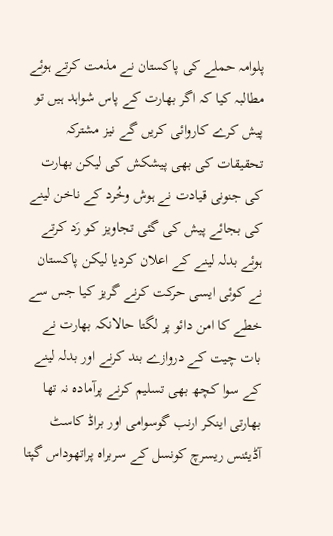پلوامہ حملے کی پاکستان نے مذمت کرتے ہوئے مطالبہ کیا کہ اگر بھارت کے پاس شواہد ہیں تو پیش کرے کاروائی کریں گے نیز مشترکہ تحقیقات کی بھی پیشکش کی لیکن بھارت کی جنونی قیادت نے ہوش وخُرد کے ناخن لینے کی بجائے پیش کی گئی تجاویز کو رَد کرتے ہوئے بدلہ لینے کے اعلان کردیا لیکن پاکستان نے کوئی ایسی حرکت کرنے گریز کیا جس سے خطے کا امن دائو پر لگتا حالانکہ بھارت نے بات چیت کے دروازے بند کرنے اور بدلہ لینے کے سوا کچھ بھی تسلیم کرنے پرآمادہ نہ تھا بھارتی اینکر ارنب گوسوامی اور براڈ کاسٹ آڈیئنس ریسرچ کونسل کے سربراہ پراتھوداس گپتا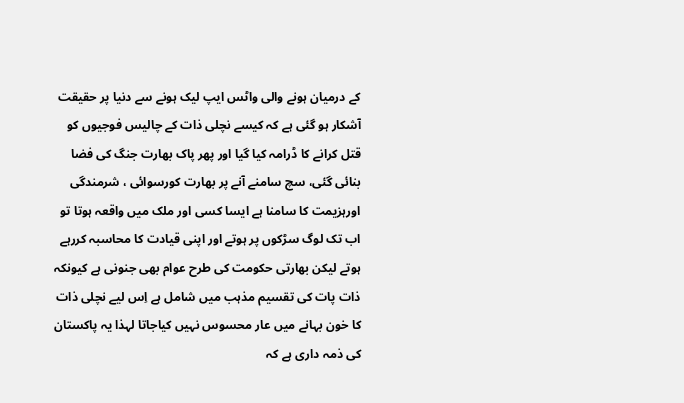کے درمیان ہونے والی واٹس ایپ لیک ہونے سے دنیا پر حقیقت آشکار ہو گئی ہے کہ کیسے نچلی ذات کے چالیس فوجیوں کو قتل کرانے کا ڈرامہ کیا گیا اور پھر پاک بھارت جنگ کی فضا بنائی گئی، سچ سامنے آنے پر بھارت کورسوائی ، شرمندگی اورہزیمت کا سامنا ہے ایسا کسی اور ملک میں واقعہ ہوتا تو اب تک لوگ سڑکوں پر ہوتے اور اپنی قیادت کا محاسبہ کررہے ہوتے لیکن بھارتی حکومت کی طرح عوام بھی جنونی ہے کیونکہ ذات پات کی تقسیم مذہب میں شامل ہے اِس لیے نچلی ذات کا خون بہانے میں عار محسوس نہیں کیاجاتا لہذا یہ پاکستان کی ذمہ داری ہے کہ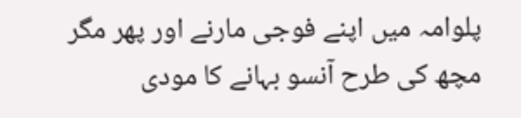پلوامہ میں اپنے فوجی مارنے اور پھر مگر مچھ کی طرح آنسو بہانے کا مودی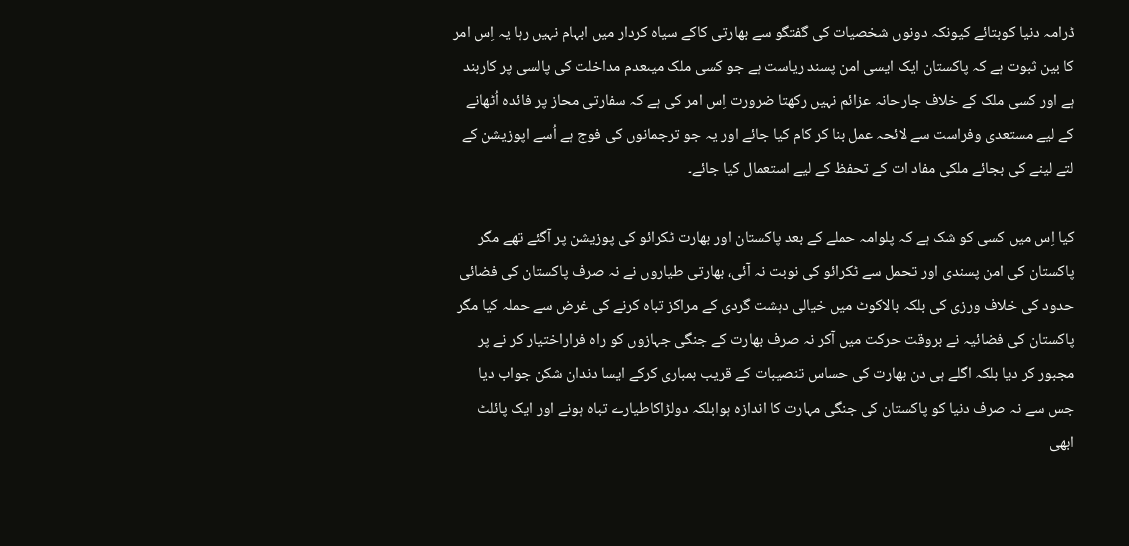ڈرامہ دنیا کوبتائے کیونکہ دونوں شخصیات کی گفتگو سے بھارتی کاکے سیاہ کردار میں ابہام نہیں رہا یہ اِس امر کا بین ثبوت ہے کہ پاکستان ایک ایسی امن پسند ریاست ہے جو کسی ملک میںعدم مداخلت کی پالسی پر کاربند ہے اور کسی ملک کے خلاف جارحانہ عزائم نہیں رکھتا ضرورت اِس امر کی ہے کہ سفارتی محاز پر فائدہ اُٹھانے کے لیے مستعدی وفراست سے لائحہ عمل بنا کر کام کیا جائے اور یہ جو ترجمانوں کی فوج ہے اُسے اپوزیشن کے لتے لینے کی بجائے ملکی مفاد ات کے تحفظ کے لیے استعمال کیا جائے۔

کیا اِس میں کسی کو شک ہے کہ پلوامہ حملے کے بعد پاکستان اور بھارت ٹکرائو کی پوزیشن پر آگئے تھے مگر پاکستان کی امن پسندی اور تحمل سے ٹکرائو کی نوبت نہ آئی، بھارتی طیاروں نے نہ صرف پاکستان کی فضائی حدود کی خلاف ورزی کی بلکہ بالاکوٹ میں خیالی دہشت گردی کے مراکز تباہ کرنے کی غرض سے حملہ کیا مگر پاکستان کی فضائیہ نے بروقت حرکت میں آکر نہ صرف بھارت کے جنگی جہازوں کو راہ فراراختیار کر نے پر مجبور کر دیا بلکہ اگلے ہی دن بھارت کی حساس تنصیبات کے قریب بمباری کرکے ایسا دندان شکن جواب دیا جس سے نہ صرف دنیا کو پاکستان کی جنگی مہارت کا اندازہ ہوابلکہ دولڑاکاطیارے تباہ ہونے اور ایک پائلٹ ابھی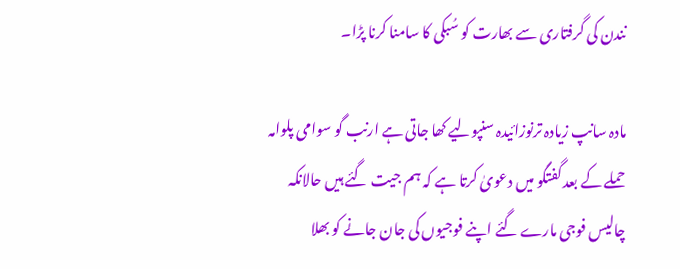نندن کی گرفتاری سے بھارت کو سُبکی کا سامنا کرنا پڑا۔

مادہ سانپ زیادہ ترنوزائیدہ سنپولیے کھا جاتی ہے ارنب گو سوامی پلوامہ حملے کے بعد گفتگو میں دعویٰ کرتا ہے کہ ہم جیت گئے ہیں حالانکہ چالیس فوجی مارے گئے اپنے فوجیوں کی جان جانے کو بھلا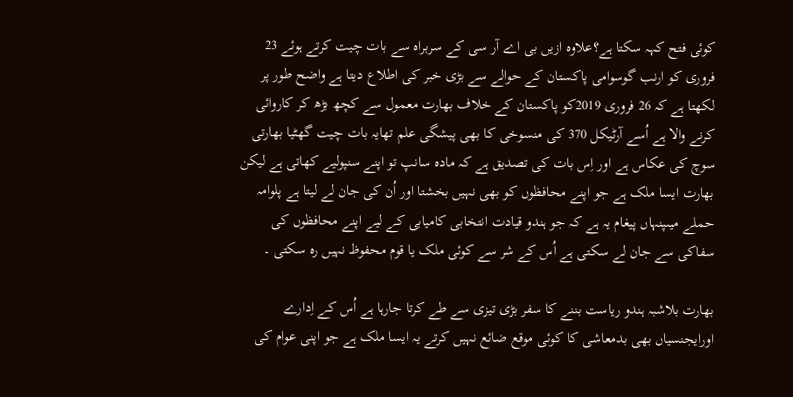کوئی فتح کہہ سکتا ہے؟علاوہ ازیں بی اے آر سی کے سربراہ سے بات چیت کرتے ہوئے 23 فروری کو ارنب گوسوامی پاکستان کے حوالے سے بڑی خبر کی اطلاع دیتا ہے واضح طور پر لکھتا ہے کہ 26 فروری 2019کو پاکستان کے خلاف بھارت معمول سے کچھ بڑھ کر کاروائی کرنے والا ہے اُسے آرٹیکل 370 کی منسوخی کا بھی پیشگی علم تھایہ بات چیت گھٹیا بھارتی سوچ کی عکاس ہے اور اِس بات کی تصدیق ہے کہ مادہ سانپ تو اپنے سنپولیے کھاتی ہے لیکن بھارت ایسا ملک ہے جو اپنے محافظوں کو بھی نہیں بخشتا اور اُن کی جان لے لیتا ہے پلوامہ حملے میںپنہاں پیغام یہ ہے کہ جو ہندو قیادت انتخابی کامیابی کے لیے اپنے محافظوں کی سفاکی سے جان لے سکتی ہے اُس کے شر سے کوئی ملک یا قوم محفوظ نہیں رہ سکتی ۔

بھارت بلاشبہ ہندو ریاست بننے کا سفر بڑی تیزی سے طے کرتا جارہا ہے اُس کے اِدارے اورایجنسیاں بھی بدمعاشی کا کوئی موقع ضائع نہیں کرتے یہ ایسا ملک ہے جو اپنی عوام کی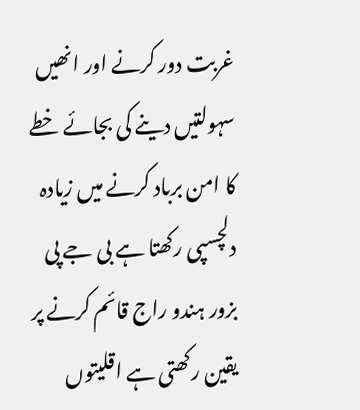غربت دور کرنے اور انھیں سہولتیں دینے کی بجائے خطے کا امن برباد کرنے میں زیادہ دلچسپی رکھتا ہے بی جے پی بزور ہندو راج قائم کرنے پر یقین رکھتی ہے اقلیتوں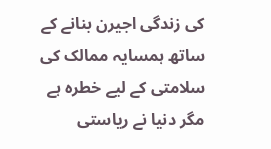کی زندگی اجیرن بنانے کے ساتھ ہمسایہ ممالک کی سلامتی کے لیے خطرہ ہے مگر دنیا نے ریاستی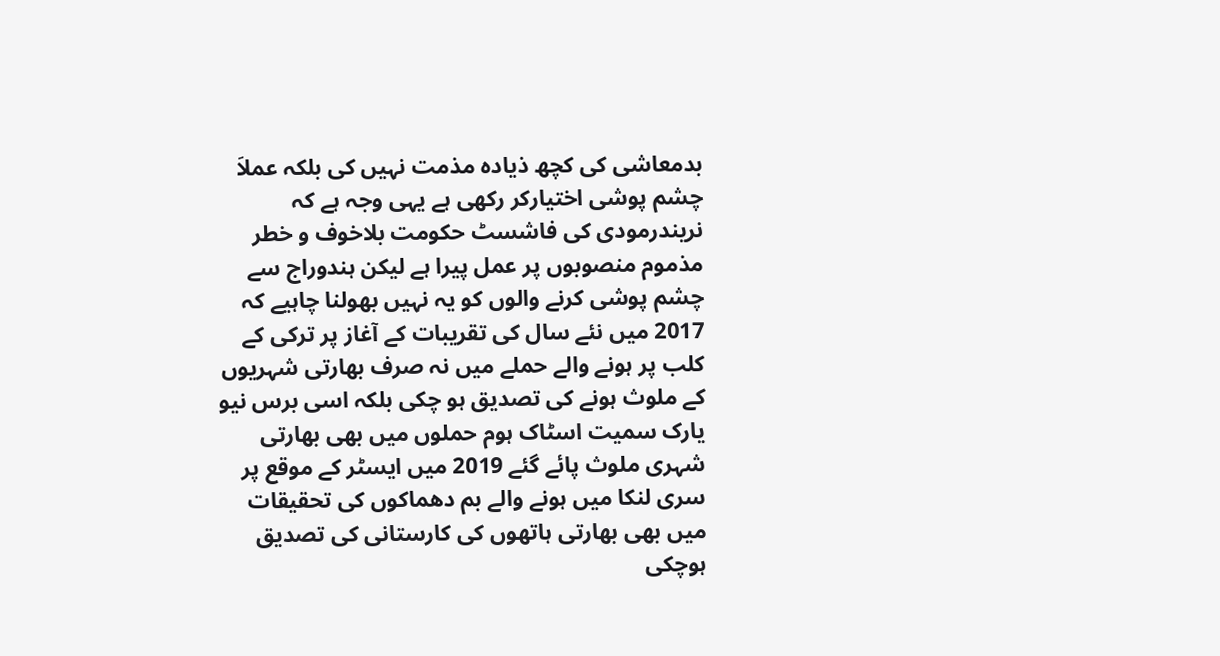بدمعاشی کی کچھ ذیادہ مذمت نہیں کی بلکہ عملاَ چشم پوشی اختیارکر رکھی ہے یہی وجہ ہے کہ نریندرمودی کی فاشسٹ حکومت بلاخوف و خطر مذموم منصوبوں پر عمل پیرا ہے لیکن ہندوراج سے چشم پوشی کرنے والوں کو یہ نہیں بھولنا چاہیے کہ 2017 میں نئے سال کی تقریبات کے آغاز پر ترکی کے کلب پر ہونے والے حملے میں نہ صرف بھارتی شہریوں کے ملوث ہونے کی تصدیق ہو چکی بلکہ اسی برس نیو یارک سمیت اسٹاک ہوم حملوں میں بھی بھارتی شہری ملوث پائے گئے 2019 میں ایسٹر کے موقع پر سری لنکا میں ہونے والے بم دھماکوں کی تحقیقات میں بھی بھارتی ہاتھوں کی کارستانی کی تصدیق ہوچکی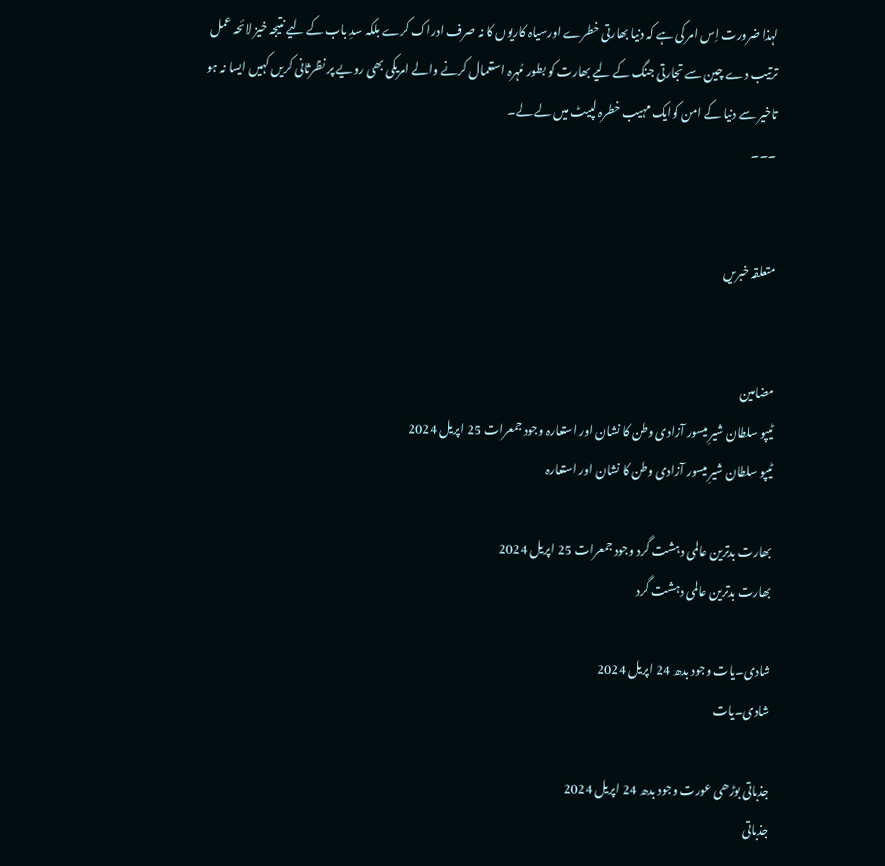لہذا ضرورت اِس امر کی ہے کہ دنیا بھارتی خطرے اورسیاہ کاریوں کا نہ صرف ادراک کرے بلکہ سدِ باب کے لیے نتیجہ خیز لائحہ عمل ترتیب دے چین سے تجارتی جنگ کے لیے بھارت کو بطور مُہرہ استعمال کرنے والے امریکی بھی رویے پر نظرثانی کریں کہیں ایسا نہ ہو تاخیر سے دنیا کے امن کوایک مہیب خطرہ لپیٹ میں لے لے۔
۔۔۔


متعلقہ خبریں


مضامین
ٹیپو سلطان شیرِ میسور آزادی وطن کا نشان اور استعارہ وجود جمعرات 25 اپریل 2024
ٹیپو سلطان شیرِ میسور آزادی وطن کا نشان اور استعارہ

بھارت بدترین عالمی دہشت گرد وجود جمعرات 25 اپریل 2024
بھارت بدترین عالمی دہشت گرد

شادی۔یات وجود بدھ 24 اپریل 2024
شادی۔یات

جذباتی بوڑھی عورت وجود بدھ 24 اپریل 2024
جذباتی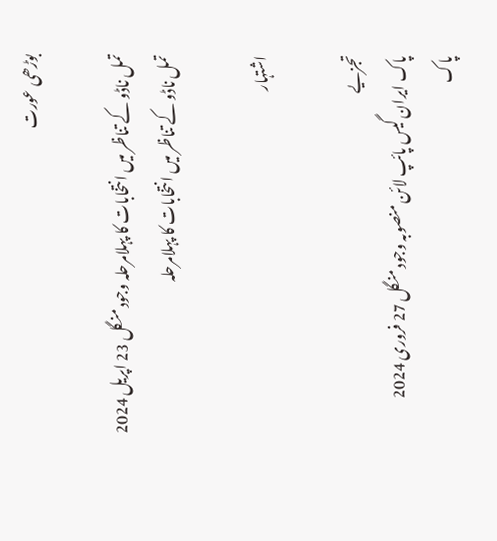بوڑھی عورت

تمل ناڈو کے تناظر میں انتخابات کا پہلامرحلہ وجود منگل 23 اپریل 2024
تمل ناڈو کے تناظر میں انتخابات کا پہلامرحلہ

اشتہار

تجزیے
پاک ایران گیس پائپ لائن منصوبہ وجود منگل 27 فروری 2024
پاک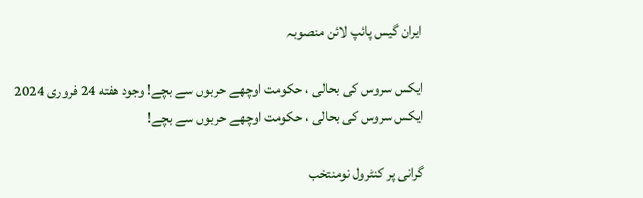ایران گیس پائپ لائن منصوبہ

ایکس سروس کی بحالی ، حکومت اوچھے حربوں سے بچے! وجود هفته 24 فروری 2024
ایکس سروس کی بحالی ، حکومت اوچھے حربوں سے بچے!

گرانی پر کنٹرول نومنتخب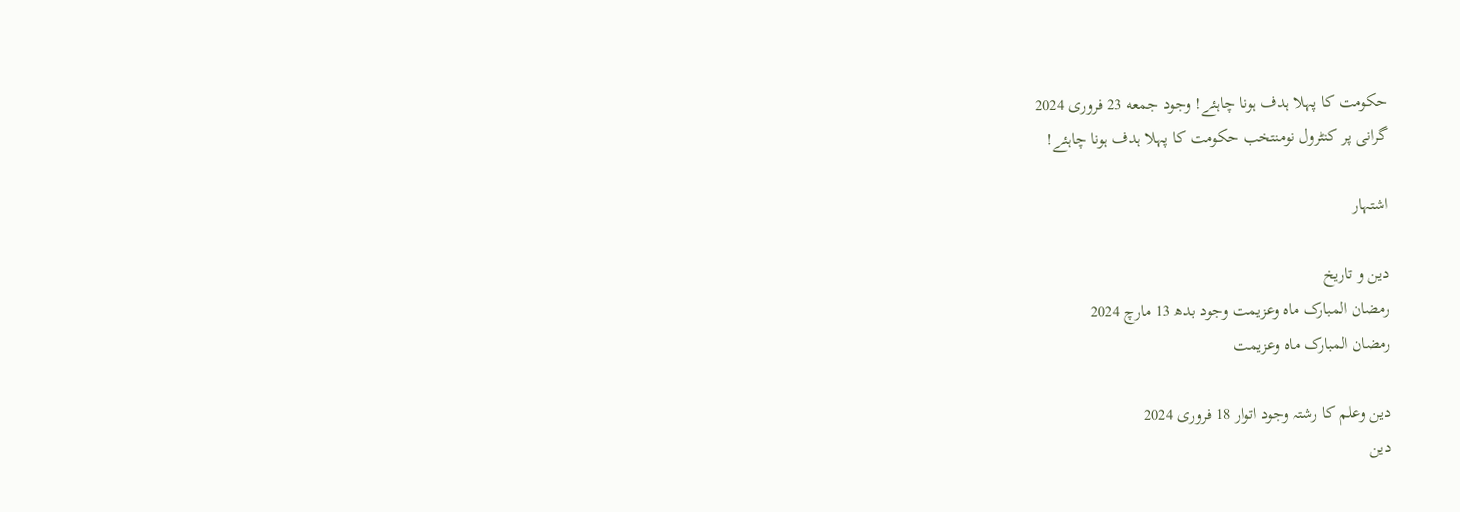حکومت کا پہلا ہدف ہونا چاہئے! وجود جمعه 23 فروری 2024
گرانی پر کنٹرول نومنتخب حکومت کا پہلا ہدف ہونا چاہئے!

اشتہار

دین و تاریخ
رمضان المبارک ماہ وعزیمت وجود بدھ 13 مارچ 2024
رمضان المبارک ماہ وعزیمت

دین وعلم کا رشتہ وجود اتوار 18 فروری 2024
دین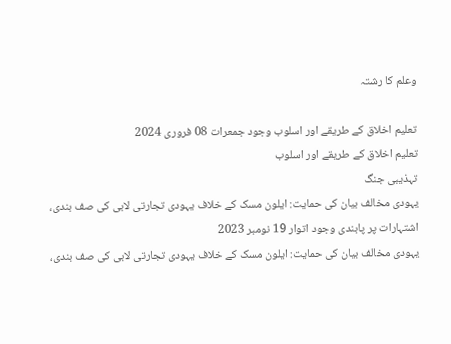وعلم کا رشتہ

تعلیم اخلاق کے طریقے اور اسلوب وجود جمعرات 08 فروری 2024
تعلیم اخلاق کے طریقے اور اسلوب
تہذیبی جنگ
یہودی مخالف بیان کی حمایت: ایلون مسک کے خلاف یہودی تجارتی لابی کی صف بندی، اشتہارات پر پابندی وجود اتوار 19 نومبر 2023
یہودی مخالف بیان کی حمایت: ایلون مسک کے خلاف یہودی تجارتی لابی کی صف بندی،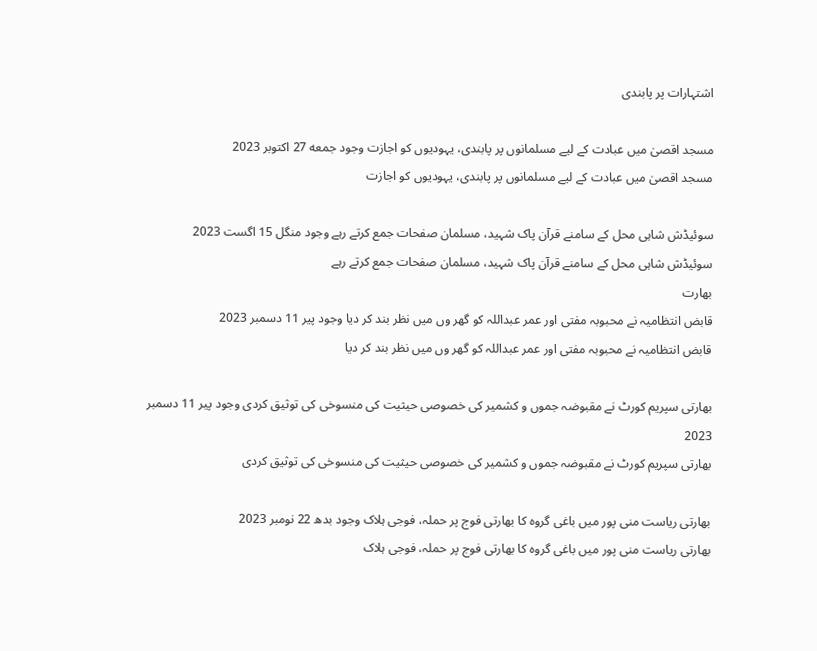اشتہارات پر پابندی

مسجد اقصیٰ میں عبادت کے لیے مسلمانوں پر پابندی، یہودیوں کو اجازت وجود جمعه 27 اکتوبر 2023
مسجد اقصیٰ میں عبادت کے لیے مسلمانوں پر پابندی، یہودیوں کو اجازت

سوئیڈش شاہی محل کے سامنے قرآن پاک شہید، مسلمان صفحات جمع کرتے رہے وجود منگل 15 اگست 2023
سوئیڈش شاہی محل کے سامنے قرآن پاک شہید، مسلمان صفحات جمع کرتے رہے
بھارت
قابض انتظامیہ نے محبوبہ مفتی اور عمر عبداللہ کو گھر وں میں نظر بند کر دیا وجود پیر 11 دسمبر 2023
قابض انتظامیہ نے محبوبہ مفتی اور عمر عبداللہ کو گھر وں میں نظر بند کر دیا

بھارتی سپریم کورٹ نے مقبوضہ جموں و کشمیر کی خصوصی حیثیت کی منسوخی کی توثیق کردی وجود پیر 11 دسمبر 2023
بھارتی سپریم کورٹ نے مقبوضہ جموں و کشمیر کی خصوصی حیثیت کی منسوخی کی توثیق کردی

بھارتی ریاست منی پور میں باغی گروہ کا بھارتی فوج پر حملہ، فوجی ہلاک وجود بدھ 22 نومبر 2023
بھارتی ریاست منی پور میں باغی گروہ کا بھارتی فوج پر حملہ، فوجی ہلاک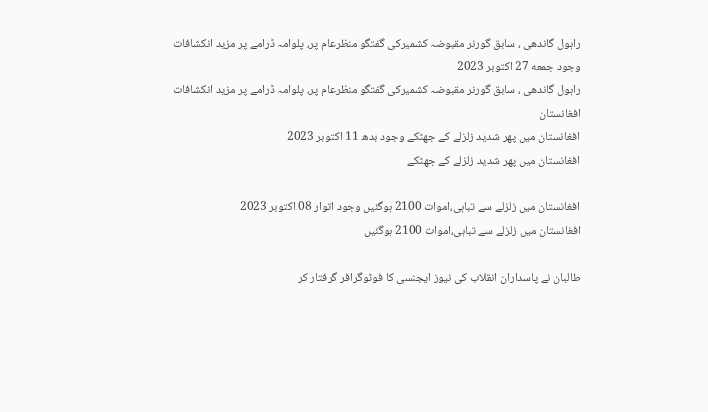راہول گاندھی ، سابق گورنر مقبوضہ کشمیرکی گفتگو منظرعام پر، پلوامہ ڈرامے پر مزید انکشافات وجود جمعه 27 اکتوبر 2023
راہول گاندھی ، سابق گورنر مقبوضہ کشمیرکی گفتگو منظرعام پر، پلوامہ ڈرامے پر مزید انکشافات
افغانستان
افغانستان میں پھر شدید زلزلے کے جھٹکے وجود بدھ 11 اکتوبر 2023
افغانستان میں پھر شدید زلزلے کے جھٹکے

افغانستان میں زلزلے سے تباہی،اموات 2100 ہوگئیں وجود اتوار 08 اکتوبر 2023
افغانستان میں زلزلے سے تباہی،اموات 2100 ہوگئیں

طالبان نے پاسداران انقلاب کی نیوز ایجنسی کا فوٹوگرافر گرفتار کر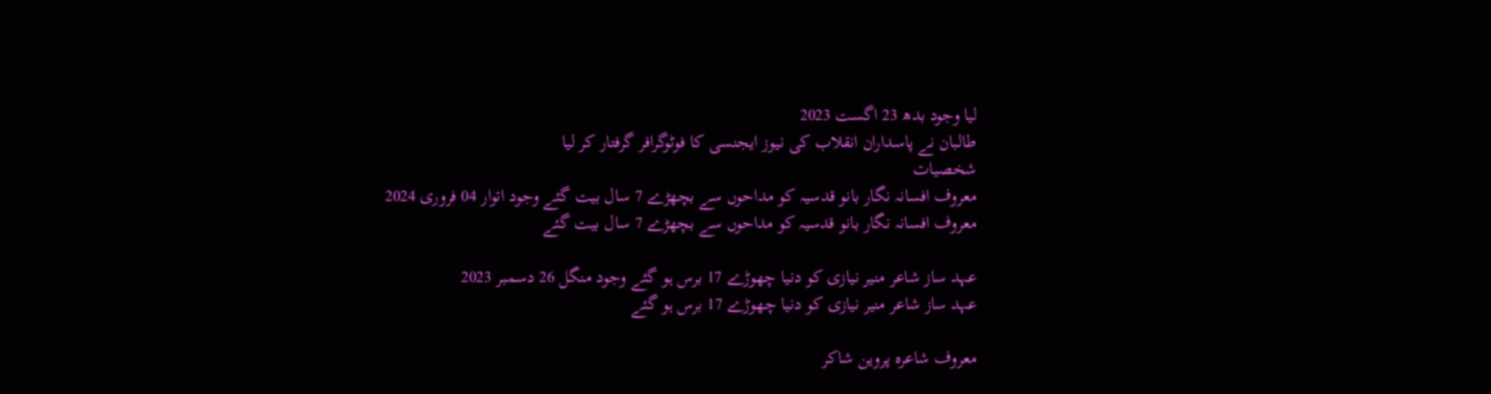لیا وجود بدھ 23 اگست 2023
طالبان نے پاسداران انقلاب کی نیوز ایجنسی کا فوٹوگرافر گرفتار کر لیا
شخصیات
معروف افسانہ نگار بانو قدسیہ کو مداحوں سے بچھڑے 7 سال بیت گئے وجود اتوار 04 فروری 2024
معروف افسانہ نگار بانو قدسیہ کو مداحوں سے بچھڑے 7 سال بیت گئے

عہد ساز شاعر منیر نیازی کو دنیا چھوڑے 17 برس ہو گئے وجود منگل 26 دسمبر 2023
عہد ساز شاعر منیر نیازی کو دنیا چھوڑے 17 برس ہو گئے

معروف شاعرہ پروین شاکر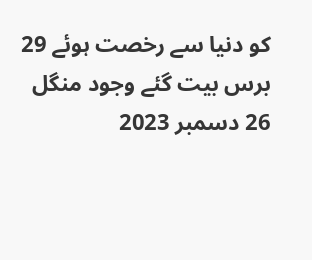کو دنیا سے رخصت ہوئے 29 برس بیت گئے وجود منگل 26 دسمبر 2023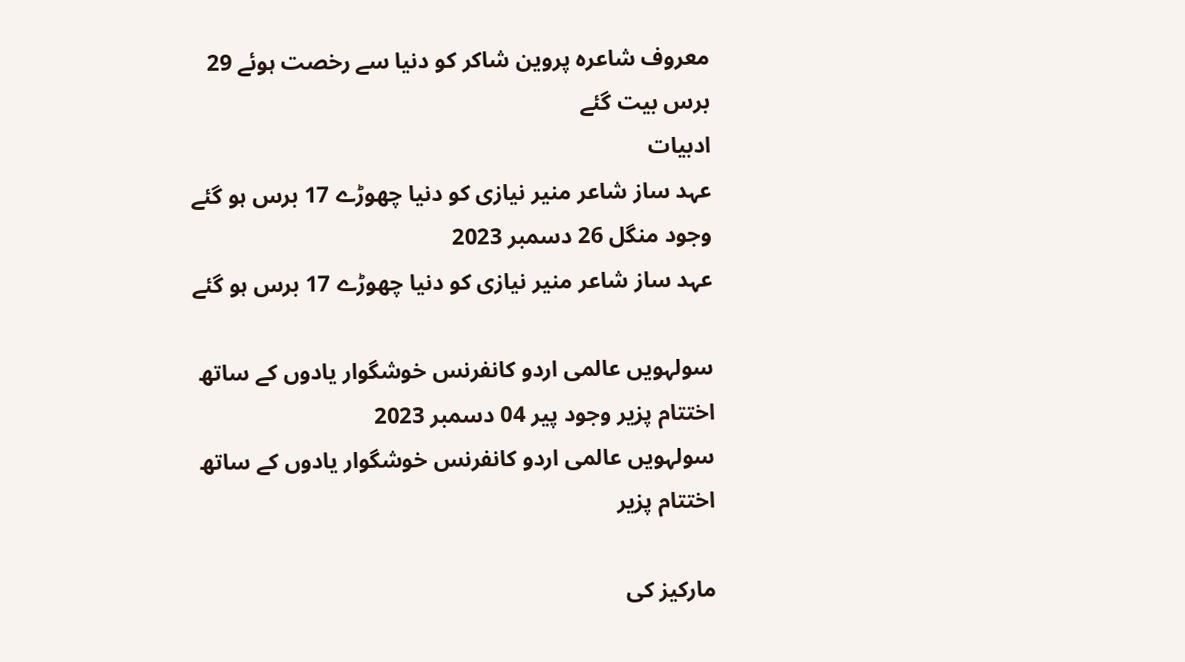معروف شاعرہ پروین شاکر کو دنیا سے رخصت ہوئے 29 برس بیت گئے
ادبیات
عہد ساز شاعر منیر نیازی کو دنیا چھوڑے 17 برس ہو گئے وجود منگل 26 دسمبر 2023
عہد ساز شاعر منیر نیازی کو دنیا چھوڑے 17 برس ہو گئے

سولہویں عالمی اردو کانفرنس خوشگوار یادوں کے ساتھ اختتام پزیر وجود پیر 04 دسمبر 2023
سولہویں عالمی اردو کانفرنس خوشگوار یادوں کے ساتھ اختتام پزیر

مارکیز کی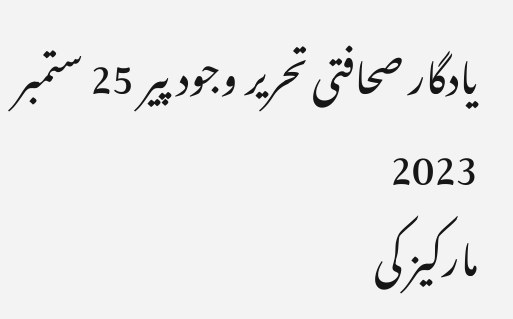یادگار صحافتی تحریر وجود پیر 25 ستمبر 2023
مارکیز کی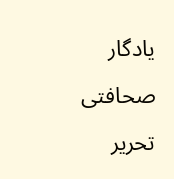یادگار صحافتی تحریر